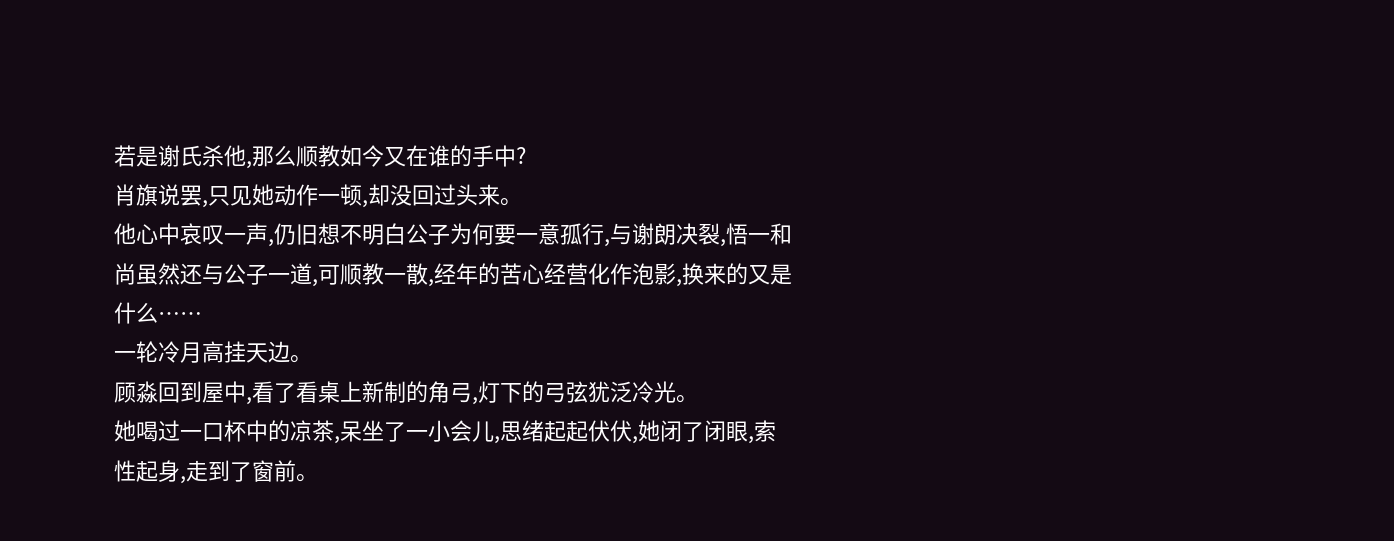若是谢氏杀他,那么顺教如今又在谁的手中?
肖旗说罢,只见她动作一顿,却没回过头来。
他心中哀叹一声,仍旧想不明白公子为何要一意孤行,与谢朗决裂,悟一和尚虽然还与公子一道,可顺教一散,经年的苦心经营化作泡影,换来的又是什么……
一轮冷月高挂天边。
顾淼回到屋中,看了看桌上新制的角弓,灯下的弓弦犹泛冷光。
她喝过一口杯中的凉茶,呆坐了一小会儿,思绪起起伏伏,她闭了闭眼,索性起身,走到了窗前。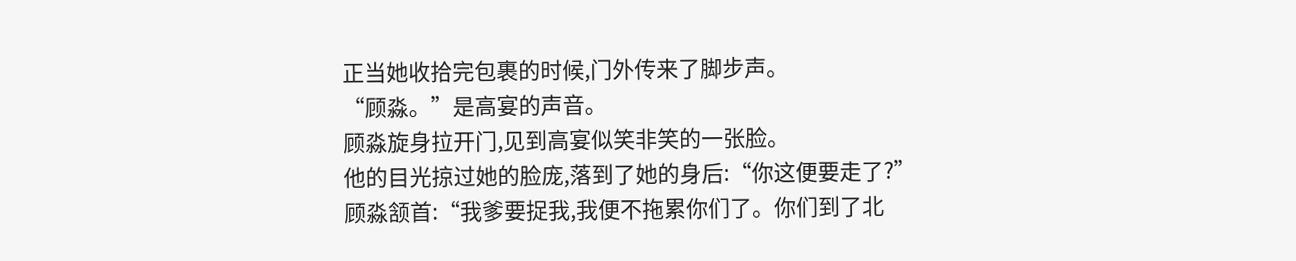正当她收拾完包裹的时候,门外传来了脚步声。
“顾淼。”是高宴的声音。
顾淼旋身拉开门,见到高宴似笑非笑的一张脸。
他的目光掠过她的脸庞,落到了她的身后:“你这便要走了?”
顾淼颔首:“我爹要捉我,我便不拖累你们了。你们到了北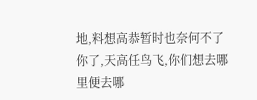地,料想高恭暂时也奈何不了你了,天高任鸟飞,你们想去哪里便去哪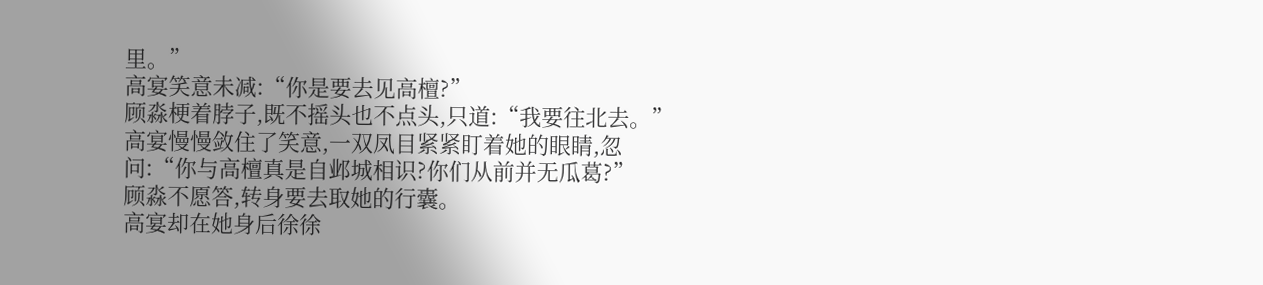里。”
高宴笑意未减:“你是要去见高檀?”
顾淼梗着脖子,既不摇头也不点头,只道:“我要往北去。”
高宴慢慢敛住了笑意,一双凤目紧紧盯着她的眼睛,忽问:“你与高檀真是自邺城相识?你们从前并无瓜葛?”
顾淼不愿答,转身要去取她的行囊。
高宴却在她身后徐徐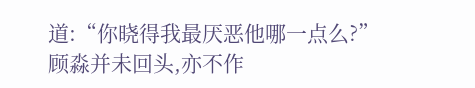道:“你晓得我最厌恶他哪一点么?”
顾淼并未回头,亦不作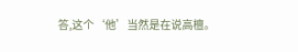答,这个‘他’当然是在说高檀。